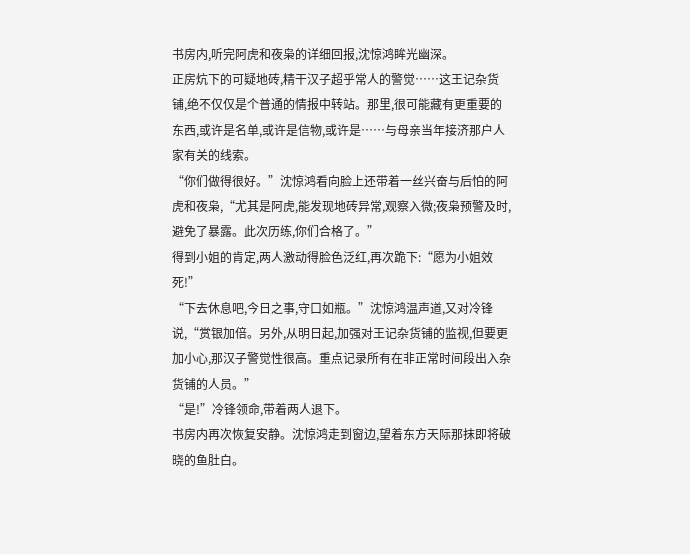书房内,听完阿虎和夜枭的详细回报,沈惊鸿眸光幽深。
正房炕下的可疑地砖,精干汉子超乎常人的警觉……这王记杂货铺,绝不仅仅是个普通的情报中转站。那里,很可能藏有更重要的东西,或许是名单,或许是信物,或许是……与母亲当年接济那户人家有关的线索。
“你们做得很好。”沈惊鸿看向脸上还带着一丝兴奋与后怕的阿虎和夜枭,“尤其是阿虎,能发现地砖异常,观察入微;夜枭预警及时,避免了暴露。此次历练,你们合格了。”
得到小姐的肯定,两人激动得脸色泛红,再次跪下:“愿为小姐效死!”
“下去休息吧,今日之事,守口如瓶。”沈惊鸿温声道,又对冷锋说,“赏银加倍。另外,从明日起,加强对王记杂货铺的监视,但要更加小心,那汉子警觉性很高。重点记录所有在非正常时间段出入杂货铺的人员。”
“是!”冷锋领命,带着两人退下。
书房内再次恢复安静。沈惊鸿走到窗边,望着东方天际那抹即将破晓的鱼肚白。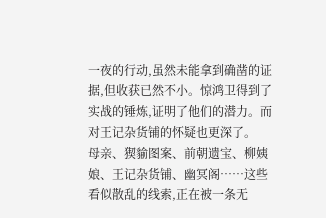一夜的行动,虽然未能拿到确凿的证据,但收获已然不小。惊鸿卫得到了实战的锤炼,证明了他们的潜力。而对王记杂货铺的怀疑也更深了。
母亲、猰貐图案、前朝遗宝、柳姨娘、王记杂货铺、幽冥阁……这些看似散乱的线索,正在被一条无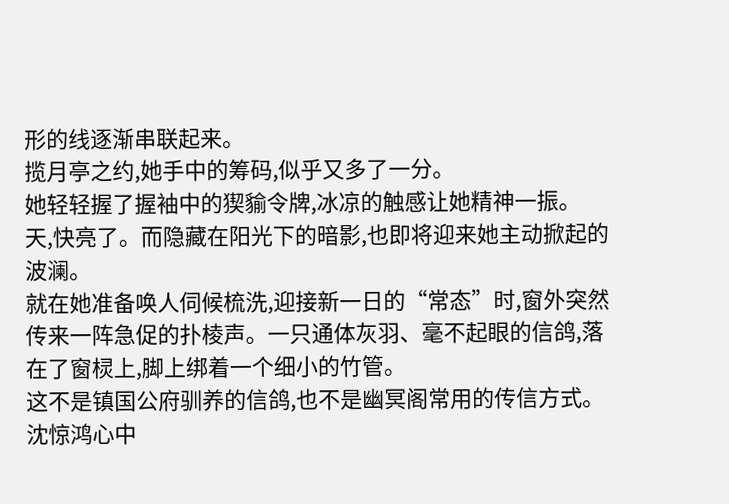形的线逐渐串联起来。
揽月亭之约,她手中的筹码,似乎又多了一分。
她轻轻握了握袖中的猰貐令牌,冰凉的触感让她精神一振。
天,快亮了。而隐藏在阳光下的暗影,也即将迎来她主动掀起的波澜。
就在她准备唤人伺候梳洗,迎接新一日的“常态”时,窗外突然传来一阵急促的扑棱声。一只通体灰羽、毫不起眼的信鸽,落在了窗棂上,脚上绑着一个细小的竹管。
这不是镇国公府驯养的信鸽,也不是幽冥阁常用的传信方式。
沈惊鸿心中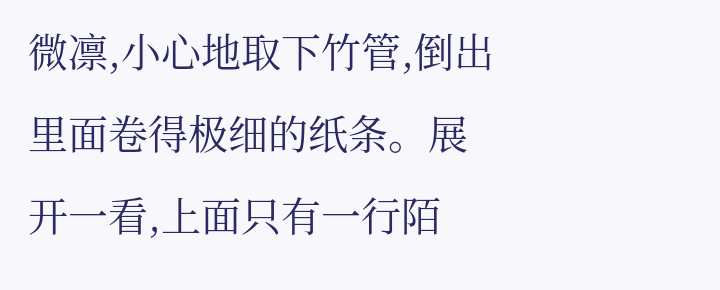微凛,小心地取下竹管,倒出里面卷得极细的纸条。展开一看,上面只有一行陌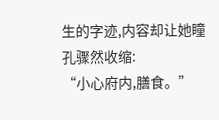生的字迹,内容却让她瞳孔骤然收缩:
“小心府内,膳食。”